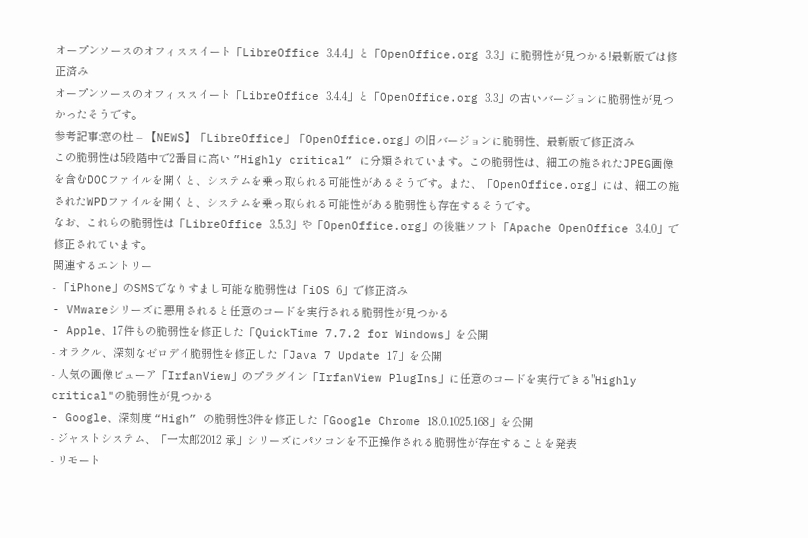オープンソースのオフィススイート「LibreOffice 3.4.4」と「OpenOffice.org 3.3」に脆弱性が見つかる!最新版では修正済み
オープンソースのオフィススイート「LibreOffice 3.4.4」と「OpenOffice.org 3.3」の古いバージョンに脆弱性が見つかったそうです。
参考記事:窓の杜 – 【NEWS】「LibreOffice」「OpenOffice.org」の旧バージョンに脆弱性、最新版で修正済み
この脆弱性は5段階中で2番目に高い ”Highly critical” に分類されています。この脆弱性は、細工の施されたJPEG画像を含むDOCファイルを開くと、システムを乗っ取られる可能性があるそうです。また、「OpenOffice.org」には、細工の施されたWPDファイルを開くと、システムを乗っ取られる可能性がある脆弱性も存在するそうです。
なお、これらの脆弱性は「LibreOffice 3.5.3」や「OpenOffice.org」の後継ソフト「Apache OpenOffice 3.4.0」で修正されています。
関連するエントリー
- 「iPhone」のSMSでなりすまし可能な脆弱性は「iOS 6」で修正済み
- VMwareシリーズに悪用されると任意のコードを実行される脆弱性が見つかる
- Apple、17件もの脆弱性を修正した「QuickTime 7.7.2 for Windows」を公開
- オラクル、深刻なゼロデイ脆弱性を修正した「Java 7 Update 17」を公開
- 人気の画像ビューア「IrfanView」のプラグイン「IrfanView PlugIns」に任意のコードを実行できる"Highly critical"の脆弱性が見つかる
- Google、深刻度 “High” の脆弱性3件を修正した「Google Chrome 18.0.1025.168」を公開
- ジャストシステム、「一太郎2012 承」シリーズにパソコンを不正操作される脆弱性が存在することを発表
- リモート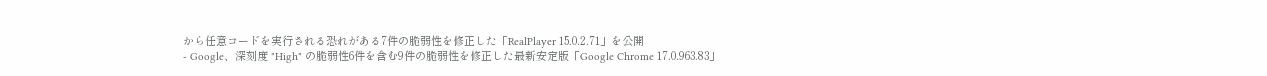から任意コードを実行される恐れがある7件の脆弱性を修正した「RealPlayer 15.0.2.71」を公開
- Google、深刻度 "High" の脆弱性6件を含む9件の脆弱性を修正した最新安定版「Google Chrome 17.0.963.83」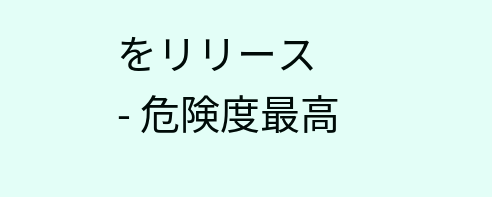をリリース
- 危険度最高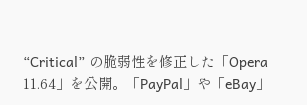“Critical” の脆弱性を修正した「Opera 11.64」を公開。「PayPal」や「eBay」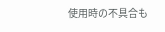使用時の不具合も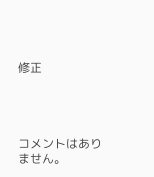修正




コメントはありません。